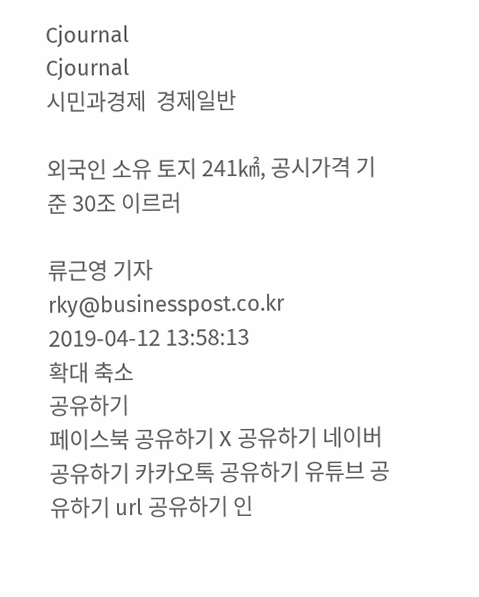Cjournal
Cjournal
시민과경제  경제일반

외국인 소유 토지 241㎢, 공시가격 기준 30조 이르러

류근영 기자 rky@businesspost.co.kr 2019-04-12 13:58:13
확대 축소
공유하기
페이스북 공유하기 X 공유하기 네이버 공유하기 카카오톡 공유하기 유튜브 공유하기 url 공유하기 인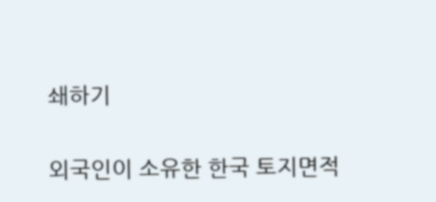쇄하기

외국인이 소유한 한국 토지면적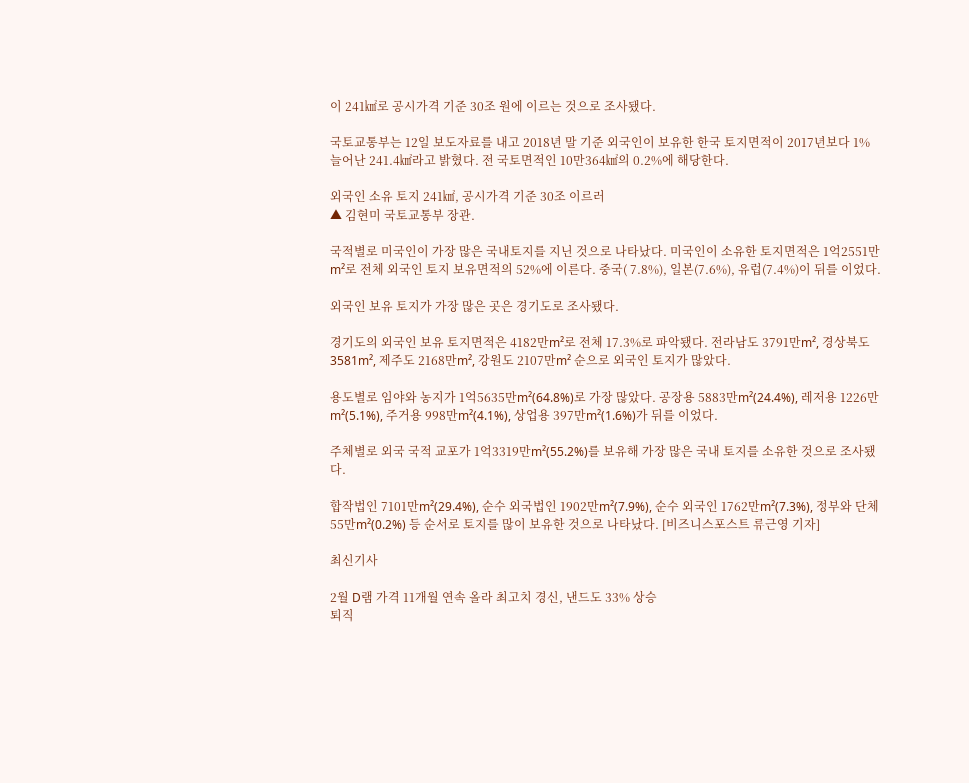이 241㎢로 공시가격 기준 30조 원에 이르는 것으로 조사됐다.

국토교통부는 12일 보도자료를 내고 2018년 말 기준 외국인이 보유한 한국 토지면적이 2017년보다 1% 늘어난 241.4㎢라고 밝혔다. 전 국토면적인 10만364㎢의 0.2%에 해당한다.

외국인 소유 토지 241㎢, 공시가격 기준 30조 이르러
▲ 김현미 국토교통부 장관.

국적별로 미국인이 가장 많은 국내토지를 지닌 것으로 나타났다. 미국인이 소유한 토지면적은 1억2551만m²로 전체 외국인 토지 보유면적의 52%에 이른다. 중국( 7.8%), 일본(7.6%), 유럽(7.4%)이 뒤를 이었다.

외국인 보유 토지가 가장 많은 곳은 경기도로 조사됐다.

경기도의 외국인 보유 토지면적은 4182만m²로 전체 17.3%로 파악됐다. 전라남도 3791만m², 경상북도 3581m², 제주도 2168만m², 강원도 2107만m² 순으로 외국인 토지가 많았다.

용도별로 임야와 농지가 1억5635만m²(64.8%)로 가장 많았다. 공장용 5883만m²(24.4%), 레저용 1226만m²(5.1%), 주거용 998만m²(4.1%), 상업용 397만m²(1.6%)가 뒤를 이었다.

주체별로 외국 국적 교포가 1억3319만m²(55.2%)를 보유해 가장 많은 국내 토지를 소유한 것으로 조사됐다.

합작법인 7101만m²(29.4%), 순수 외국법인 1902만m²(7.9%), 순수 외국인 1762만m²(7.3%), 정부와 단체 55만m²(0.2%) 등 순서로 토지를 많이 보유한 것으로 나타났다. [비즈니스포스트 류근영 기자]

최신기사

2월 D램 가격 11개월 연속 올라 최고치 경신, 낸드도 33% 상승
퇴직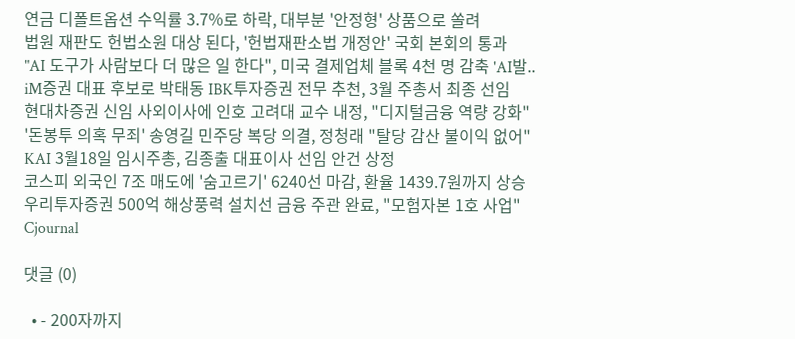연금 디폴트옵션 수익률 3.7%로 하락, 대부분 '안정형' 상품으로 쏠려
법원 재판도 헌법소원 대상 된다, '헌법재판소법 개정안' 국회 본회의 통과
"AI 도구가 사람보다 더 많은 일 한다", 미국 결제업체 블록 4천 명 감축 'AI발..
iM증권 대표 후보로 박태동 IBK투자증권 전무 추천, 3월 주총서 최종 선임
현대차증권 신임 사외이사에 인호 고려대 교수 내정, "디지털금융 역량 강화"
'돈봉투 의혹 무죄' 송영길 민주당 복당 의결, 정청래 "탈당 감산 불이익 없어"
KAI 3월18일 임시주총, 김종출 대표이사 선임 안건 상정
코스피 외국인 7조 매도에 '숨고르기' 6240선 마감, 환율 1439.7원까지 상승
우리투자증권 500억 해상풍력 설치선 금융 주관 완료, "모험자본 1호 사업"
Cjournal

댓글 (0)

  • - 200자까지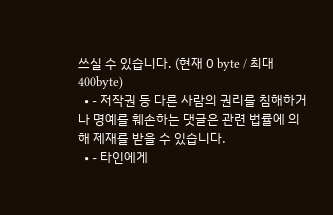쓰실 수 있습니다. (현재 0 byte / 최대 400byte)
  • - 저작권 등 다른 사람의 권리를 침해하거나 명예를 훼손하는 댓글은 관련 법률에 의해 제재를 받을 수 있습니다.
  • - 타인에게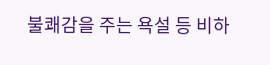불쾌감을 주는 욕설 등 비하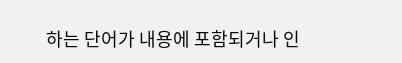하는 단어가 내용에 포함되거나 인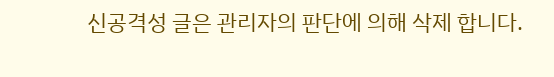신공격성 글은 관리자의 판단에 의해 삭제 합니다.